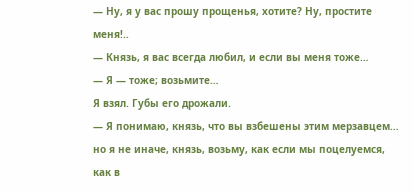— Ну, я у вас прошу прощенья, хотите? Ну, простите меня!..
— Князь, я вас всегда любил, и если вы меня тоже…
— Я — тоже; возьмите…
Я взял. Губы его дрожали.
— Я понимаю, князь, что вы взбешены этим мерзавцем… но я не иначе, князь, возьму, как если мы поцелуемся, как в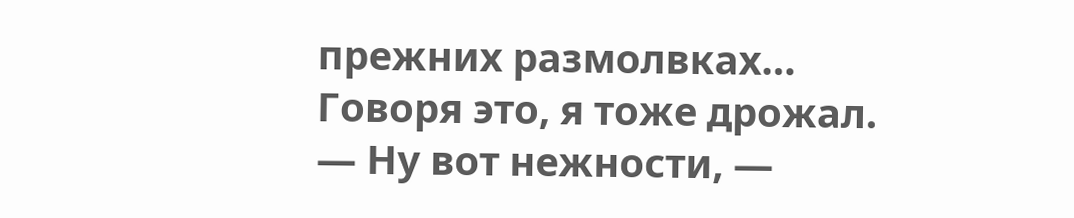прежних размолвках…
Говоря это, я тоже дрожал.
— Ну вот нежности, —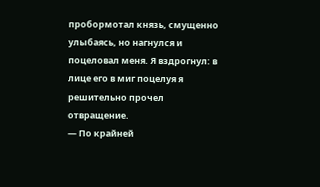пробормотал князь, смущенно улыбаясь, но нагнулся и поцеловал меня. Я вздрогнул: в лице его в миг поцелуя я решительно прочел отвращение.
— По крайней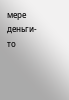мере деньги-то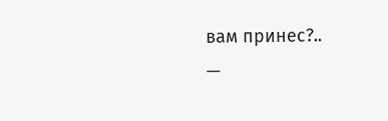вам принес?..
—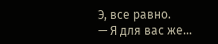Э, все равно.
— Я для вас же…